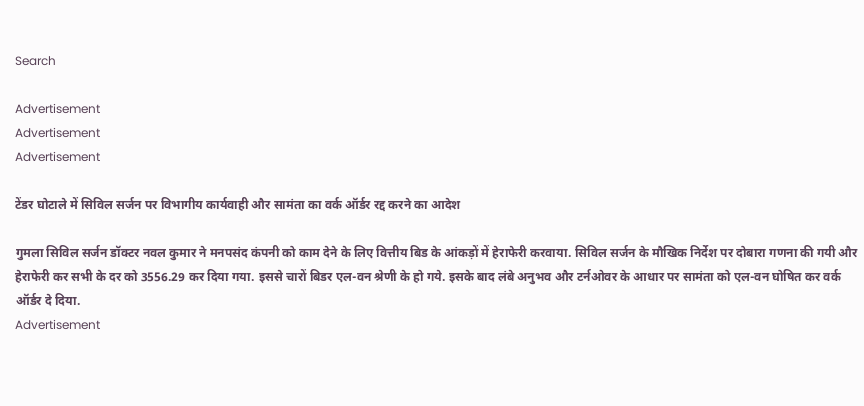Search

Advertisement
Advertisement
Advertisement

टेंडर घोटाले में सिविल सर्जन पर विभागीय कार्यवाही और सामंता का वर्क ऑर्डर रद्द करने का आदेश

गुमला सिविल सर्जन डॉक्टर नवल कुमार ने मनपसंद कंपनी को काम देने के लिए वित्तीय बिड के आंकड़ों में हेराफेरी करवाया. सिविल सर्जन के मौखिक निर्देश पर दोबारा गणना की गयी और हेराफेरी कर सभी के दर को 3556.29 कर दिया गया. इससे चारों बिडर एल-वन श्रेणी के हो गये. इसके बाद लंबे अनुभव और टर्नओवर के आधार पर सामंता को एल-वन घोषित कर वर्क ऑर्डर दे दिया.
Advertisement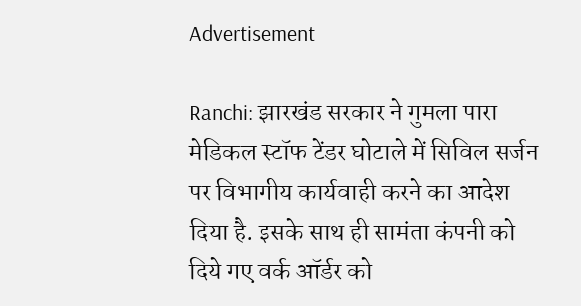Advertisement

Ranchi: झारखंड सरकार ने गुमला पारा मेडिकल स्टॉफ टेंडर घोटाले में सिविल सर्जन पर विभागीय कार्यवाही करने का आदेश दिया है. इसके साथ ही सामंता कंपनी को दिये गए वर्क ऑर्डर को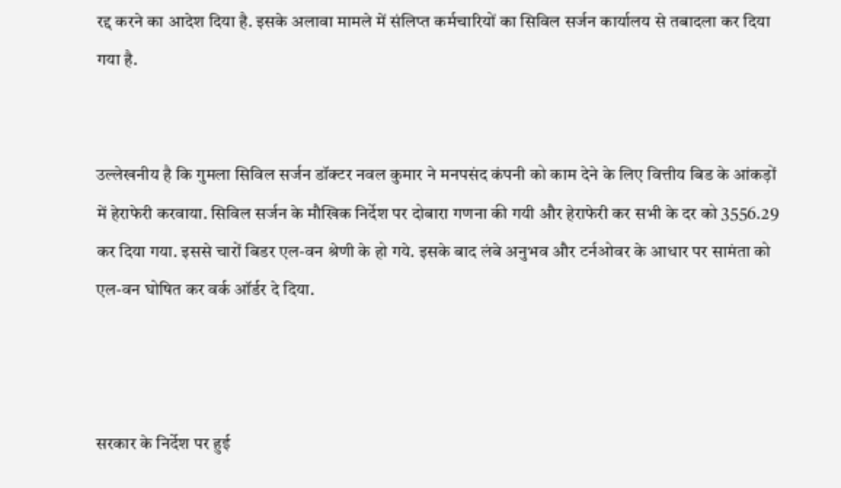रद्द करने का आदेश दिया है. इसके अलावा मामले में संलिप्त कर्मचारियों का सिविल सर्जन कार्यालय से तबादला कर दिया गया है.


उल्लेखनीय है कि गुमला सिविल सर्जन डॉक्टर नवल कुमार ने मनपसंद कंपनी को काम देने के लिए वित्तीय बिड के आंकड़ों में हेराफेरी करवाया. सिविल सर्जन के मौखिक निर्देश पर दोबारा गणना की गयी और हेराफेरी कर सभी के दर को 3556.29 कर दिया गया. इससे चारों बिडर एल-वन श्रेणी के हो गये. इसके बाद लंबे अनुभव और टर्नओवर के आधार पर सामंता को एल-वन घोषित कर वर्क ऑर्डर दे दिया.



सरकार के निर्देश पर हुई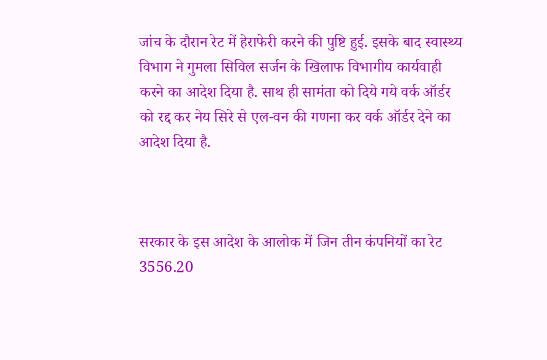जांच के दौरान रेट में हेराफेरी करने की पुष्टि हुई. इसके बाद स्वास्थ्य विभाग ने गुमला सिविल सर्जन के खिलाफ विभागीय कार्यवाही करने का आदेश दिया है. साथ ही सामंता को दिये गये वर्क ऑर्डर को रद्द कर नेय सिरे से एल-वन की गणना कर वर्क ऑर्डर देने का आदेश दिया है.



सरकार के इस आदेश के आलोक में जिन तीन कंपनियों का रेट 3556.20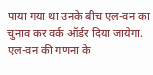पाया गया था उनके बीच एल-वन का चुनाव कर वर्क ऑर्डर दिया जायेगा. एल-वन की गणना के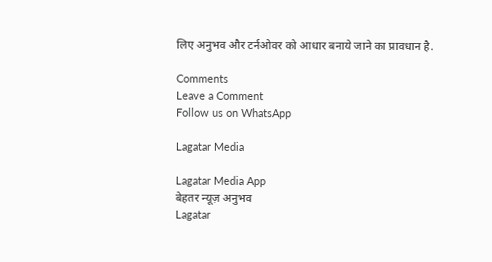लिए अनुभव और टर्नओवर को आधार बनाये जाने का प्रावधान है.

Comments
Leave a Comment
Follow us on WhatsApp

Lagatar Media

Lagatar Media App
बेहतर न्यूज़ अनुभव
Lagatar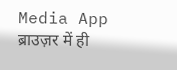Media App
ब्राउज़र में ही